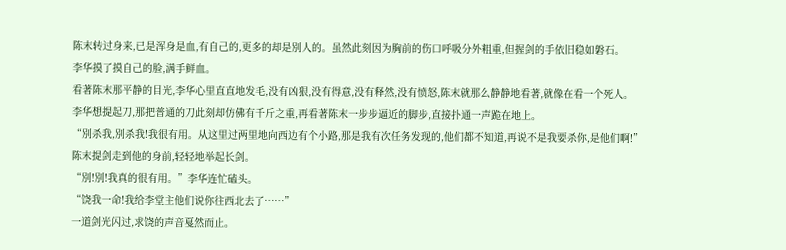陈末转过身来,已是浑身是血,有自己的,更多的却是別人的。虽然此刻因为胸前的伤口呼吸分外粗重,但握剑的手依旧稳如磐石。
李华摸了摸自己的脸,满手鲜血。
看著陈末那平静的目光,李华心里直直地发毛,没有凶狠,没有得意,没有释然,没有愤怒,陈末就那么静静地看著,就像在看一个死人。
李华想提起刀,那把普通的刀此刻却仿佛有千斤之重,再看著陈末一步步逼近的脚步,直接扑通一声跪在地上。
“別杀我,別杀我!我很有用。从这里过两里地向西边有个小路,那是我有次任务发现的,他们都不知道,再说不是我要杀你,是他们啊!”
陈末提剑走到他的身前,轻轻地举起长剑。
“別!別!我真的很有用。”李华连忙磕头。
“饶我一命!我给李堂主他们说你往西北去了……”
一道剑光闪过,求饶的声音戛然而止。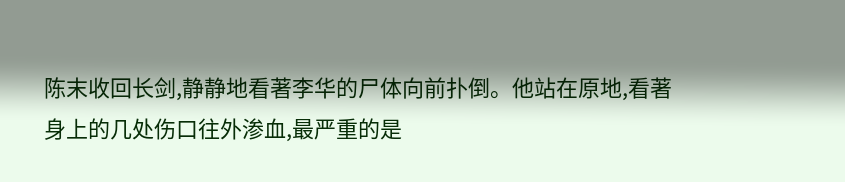陈末收回长剑,静静地看著李华的尸体向前扑倒。他站在原地,看著身上的几处伤口往外渗血,最严重的是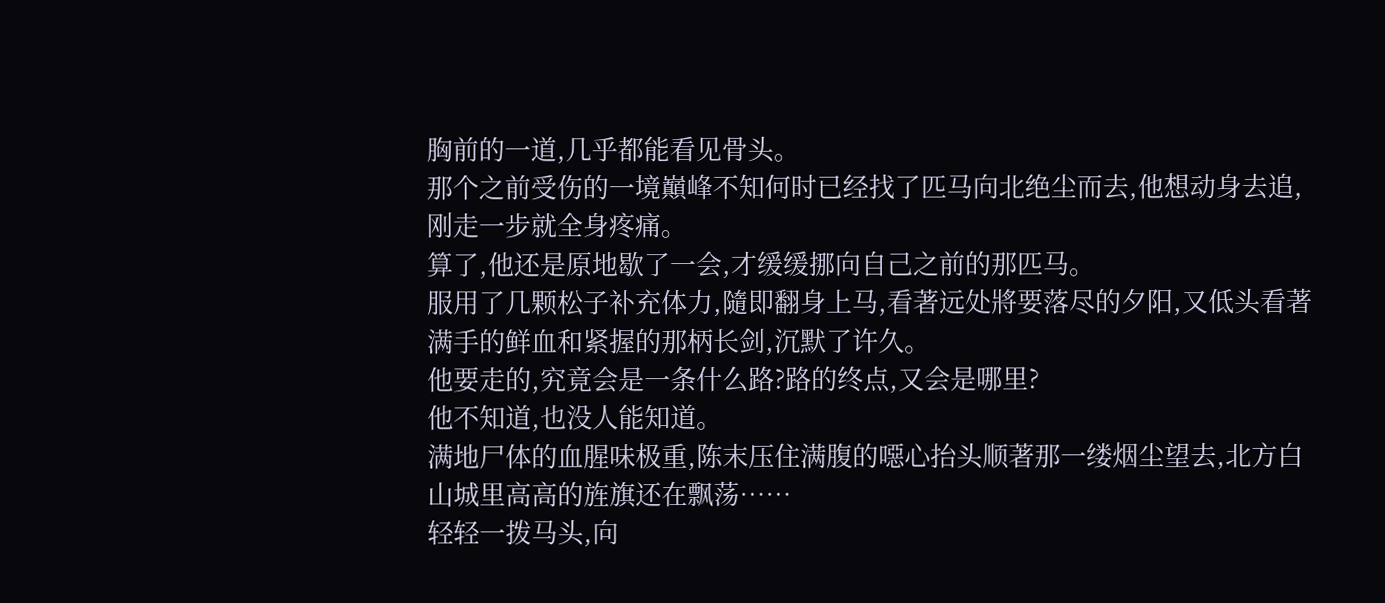胸前的一道,几乎都能看见骨头。
那个之前受伤的一境巔峰不知何时已经找了匹马向北绝尘而去,他想动身去追,刚走一步就全身疼痛。
算了,他还是原地歇了一会,才缓缓挪向自己之前的那匹马。
服用了几颗松子补充体力,隨即翻身上马,看著远处將要落尽的夕阳,又低头看著满手的鲜血和紧握的那柄长剑,沉默了许久。
他要走的,究竟会是一条什么路?路的终点,又会是哪里?
他不知道,也没人能知道。
满地尸体的血腥味极重,陈末压住满腹的噁心抬头顺著那一缕烟尘望去,北方白山城里高高的旌旗还在飘荡……
轻轻一拨马头,向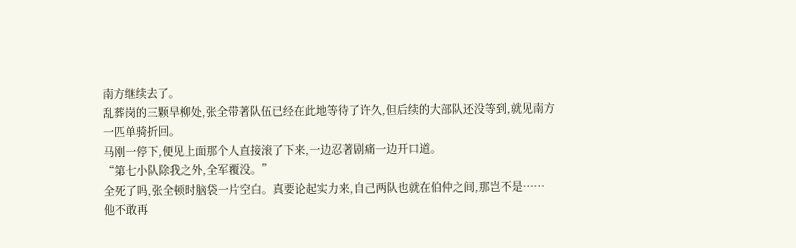南方继续去了。
乱葬岗的三颗旱柳处,张全带著队伍已经在此地等待了许久,但后续的大部队还没等到,就见南方一匹单骑折回。
马刚一停下,便见上面那个人直接滚了下来,一边忍著剧痛一边开口道。
“第七小队除我之外,全军覆没。”
全死了吗,张全顿时脑袋一片空白。真要论起实力来,自己两队也就在伯仲之间,那岂不是……
他不敢再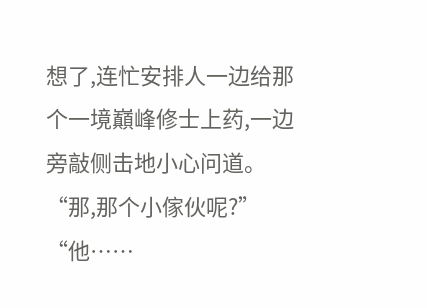想了,连忙安排人一边给那个一境巔峰修士上药,一边旁敲侧击地小心问道。
“那,那个小傢伙呢?”
“他……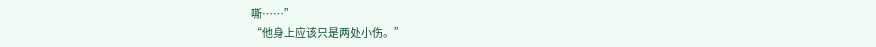嘶……”
“他身上应该只是两处小伤。”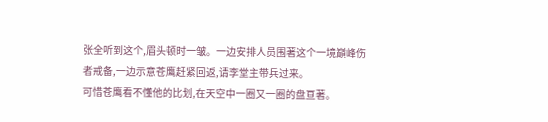张全听到这个,眉头顿时一皱。一边安排人员围著这个一境巔峰伤者戒备,一边示意苍鹰赶紧回返,请李堂主带兵过来。
可惜苍鹰看不懂他的比划,在天空中一圈又一圈的盘亘著。